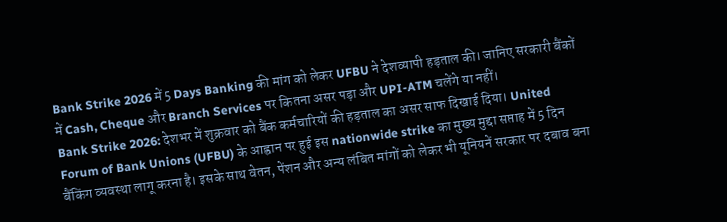Bank Strike 2026 में 5 Days Banking की मांग को लेकर UFBU ने देशव्यापी हड़ताल की। जानिए सरकारी बैंकों में Cash, Cheque और Branch Services पर कितना असर पड़ा और UPI-ATM चलेंगे या नहीं।
Bank Strike 2026: देशभर में शुक्रवार को बैंक कर्मचारियों की हड़ताल का असर साफ दिखाई दिया। United Forum of Bank Unions (UFBU) के आह्वान पर हुई इस nationwide strike का मुख्य मुद्दा सप्ताह में 5 दिन बैंकिंग व्यवस्था लागू करना है। इसके साथ वेतन, पेंशन और अन्य लंबित मांगों को लेकर भी यूनियनें सरकार पर दबाव बना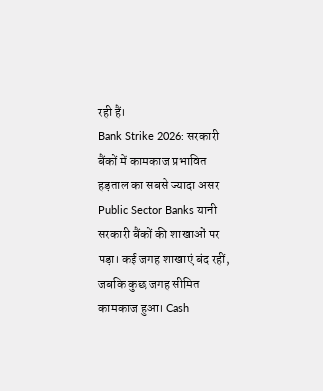रही हैं।
Bank Strike 2026: सरकारी बैंकों में कामकाज प्रभावित
हड़ताल का सबसे ज्यादा असर Public Sector Banks यानी सरकारी बैंकों की शाखाओं पर पड़ा। कई जगह शाखाएं बंद रहीं, जबकि कुछ जगह सीमित कामकाज हुआ। Cash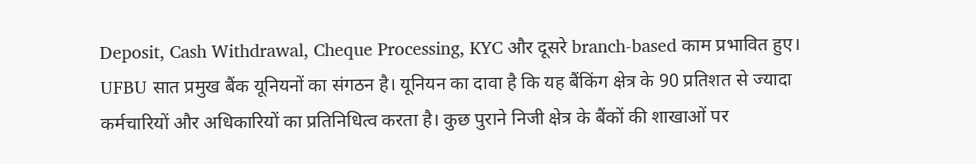Deposit, Cash Withdrawal, Cheque Processing, KYC और दूसरे branch-based काम प्रभावित हुए। UFBU सात प्रमुख बैंक यूनियनों का संगठन है। यूनियन का दावा है कि यह बैंकिंग क्षेत्र के 90 प्रतिशत से ज्यादा कर्मचारियों और अधिकारियों का प्रतिनिधित्व करता है। कुछ पुराने निजी क्षेत्र के बैंकों की शाखाओं पर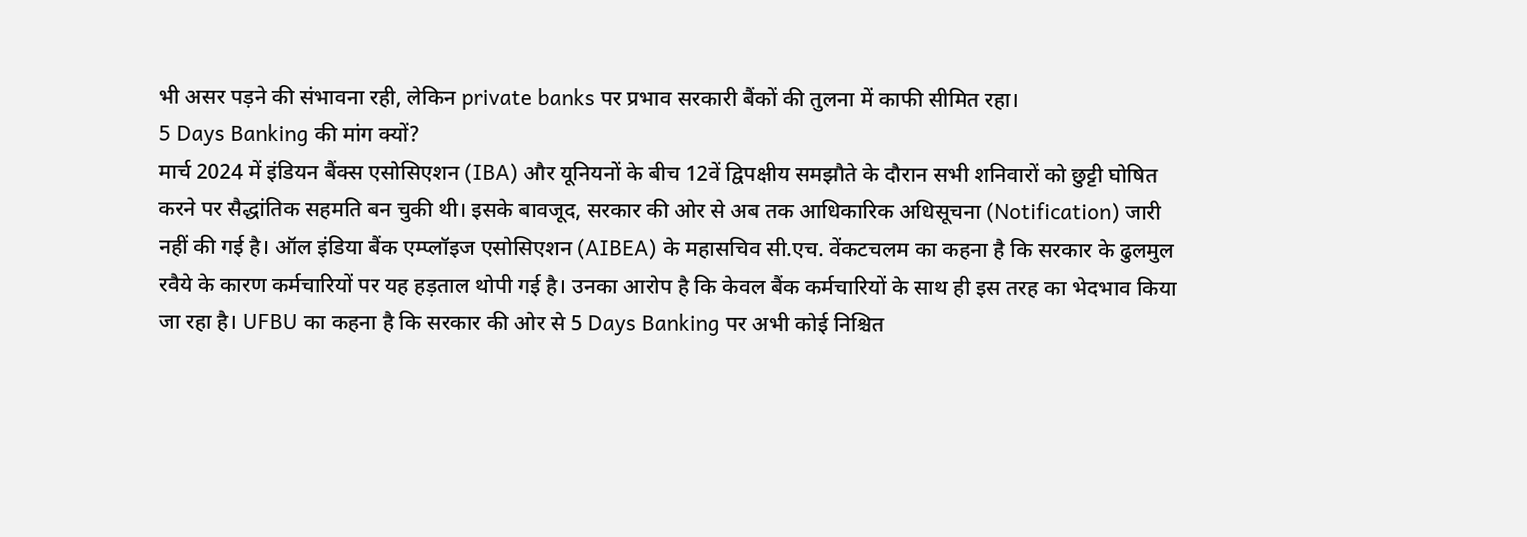भी असर पड़ने की संभावना रही, लेकिन private banks पर प्रभाव सरकारी बैंकों की तुलना में काफी सीमित रहा।
5 Days Banking की मांग क्यों?
मार्च 2024 में इंडियन बैंक्स एसोसिएशन (IBA) और यूनियनों के बीच 12वें द्विपक्षीय समझौते के दौरान सभी शनिवारों को छुट्टी घोषित करने पर सैद्धांतिक सहमति बन चुकी थी। इसके बावजूद, सरकार की ओर से अब तक आधिकारिक अधिसूचना (Notification) जारी नहीं की गई है। ऑल इंडिया बैंक एम्प्लॉइज एसोसिएशन (AIBEA) के महासचिव सी.एच. वेंकटचलम का कहना है कि सरकार के ढुलमुल रवैये के कारण कर्मचारियों पर यह हड़ताल थोपी गई है। उनका आरोप है कि केवल बैंक कर्मचारियों के साथ ही इस तरह का भेदभाव किया जा रहा है। UFBU का कहना है कि सरकार की ओर से 5 Days Banking पर अभी कोई निश्चित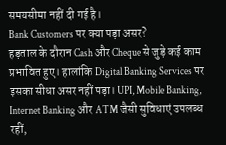समयसीमा नहीं दी गई है।
Bank Customers पर क्या पड़ा असर?
हड़ताल के दौरान Cash और Cheque से जुड़े कई काम प्रभावित हुए। हालांकि Digital Banking Services पर इसका सीधा असर नहीं पड़ा। UPI, Mobile Banking, Internet Banking और ATM जैसी सुविधाएं उपलब्ध रहीं,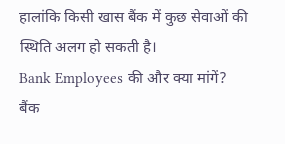हालांकि किसी खास बैंक में कुछ सेवाओं की स्थिति अलग हो सकती है।
Bank Employees की और क्या मांगें?
बैंक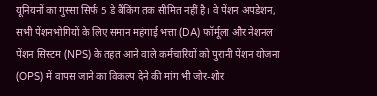यूनियनों का गुस्सा सिर्फ 5 डे बैंकिंग तक सीमित नहीं है। वे पेंशन अपडेशन, सभी पेंशनभोगियों के लिए समान महंगाई भत्ता (DA) फॉर्मूला और नेशनल पेंशन सिस्टम (NPS) के तहत आने वाले कर्मचारियों को पुरानी पेंशन योजना (OPS) में वापस जाने का विकल्प देने की मांग भी जोर-शोर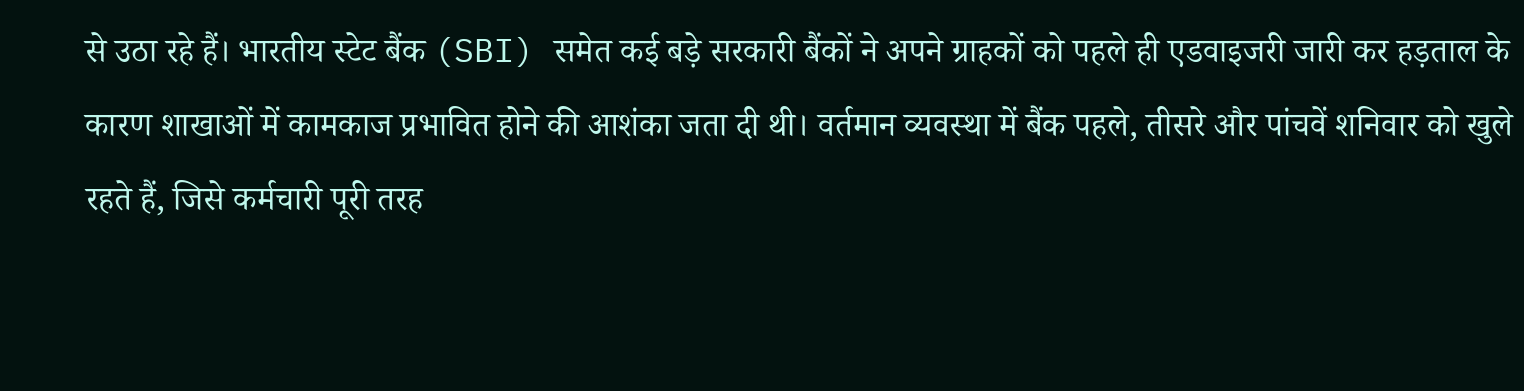से उठा रहे हैं। भारतीय स्टेट बैंक (SBI) समेत कई बड़े सरकारी बैंकों ने अपने ग्राहकों को पहले ही एडवाइजरी जारी कर हड़ताल के कारण शाखाओं में कामकाज प्रभावित होने की आशंका जता दी थी। वर्तमान व्यवस्था में बैंक पहले, तीसरे और पांचवें शनिवार को खुले रहते हैं, जिसे कर्मचारी पूरी तरह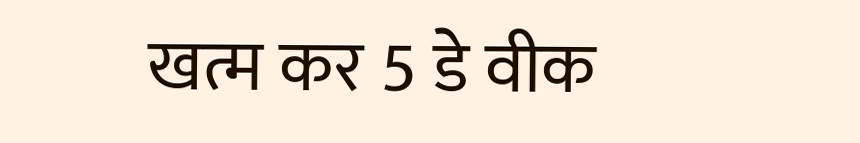खत्म कर 5 डे वीक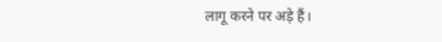लागू करने पर अड़े हैं।